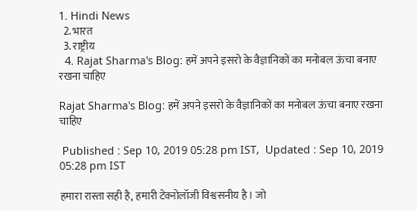1. Hindi News
  2. भारत
  3. राष्ट्रीय
  4. Rajat Sharma's Blog: हमें अपने इसरो के वैज्ञानिकों का मनोबल ऊंचा बनाए रखना चाहिए

Rajat Sharma's Blog: हमें अपने इसरो के वैज्ञानिकों का मनोबल ऊंचा बनाए रखना चाहिए

 Published : Sep 10, 2019 05:28 pm IST,  Updated : Sep 10, 2019 05:28 pm IST

हमारा रास्ता सही है, हमारी टेक्नोलॉजी विश्वसनीय है। जो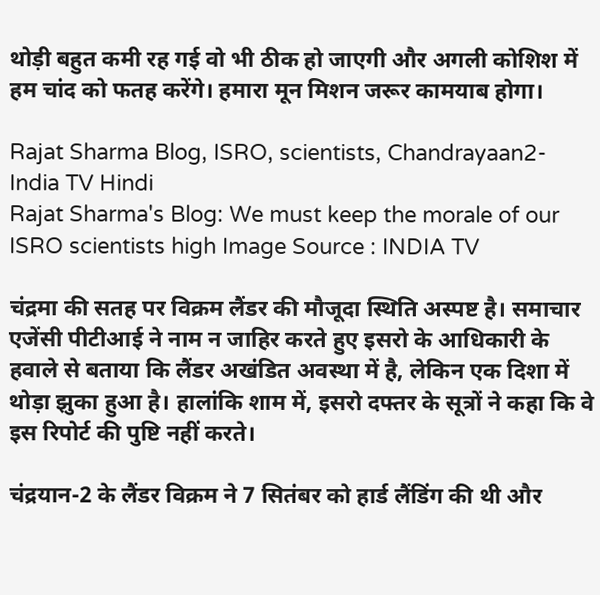थोड़ी बहुत कमी रह गई वो भी ठीक हो जाएगी और अगली कोशिश में हम चांद को फतह करेंगे। हमारा मून मिशन जरूर कामयाब होगा।

Rajat Sharma Blog, ISRO, scientists, Chandrayaan2- India TV Hindi
Rajat Sharma's Blog: We must keep the morale of our ISRO scientists high Image Source : INDIA TV

चंद्रमा की सतह पर विक्रम लैंडर की मौजूदा स्थिति अस्पष्ट है। समाचार एजेंसी पीटीआई ने नाम न जाहिर करते हुए इसरो के आधिकारी के हवाले से बताया कि लैंडर अखंडित अवस्था में है, लेकिन एक दिशा में थोड़ा झुका हुआ है। हालांकि शाम में, इसरो दफ्तर के सूत्रों ने कहा कि वे इस रिपोर्ट की पुष्टि नहीं करते।

चंद्रयान-2 के लैंडर विक्रम ने 7 सितंबर को हार्ड लैंडिंग की थी और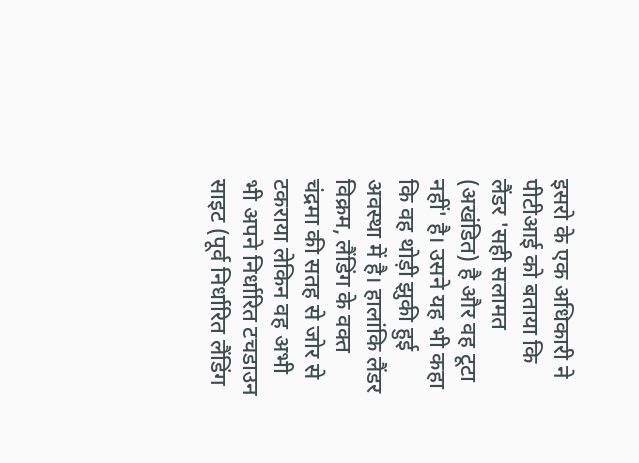इसरो के एक अधिकारी ने पीटीआई को बताया कि लैंडर 'सही सलामत (अखंडित) है और वह टूटा नहीं' है। उसने यह भी कहा कि वह थोड़ी झुकी हुई अवस्था में है। हालांकि लैंडर विक्रम, लैंडिंग के वक्त चंद्रमा की सतह से जोर से टकराया लेकिन वह अभी भी अपने निर्धारित टचडाउन साइट (पूर्व निर्धारित लैंडिंग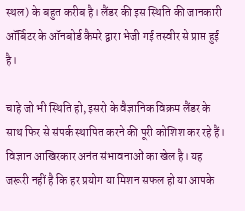स्थल) के बहुत करीब है। लैंडर की इस स्थिति की जानकारी ऑर्बिटर के ऑनबोर्ड कैमरे द्वारा भेजी गई तस्वीर से प्राप्त हुई है।

चाहे जो भी स्थिति हो, इसरो के वैज्ञानिक विक्रम लैंडर के साथ फिर से संपर्क स्थापित करने की पूरी कोशिश कर रहे हैं। विज्ञान आखिरकार अनंत संभावनाओं का खेल है। यह जरूरी नहीं है कि हर प्रयोग या मिशन सफल हो या आपके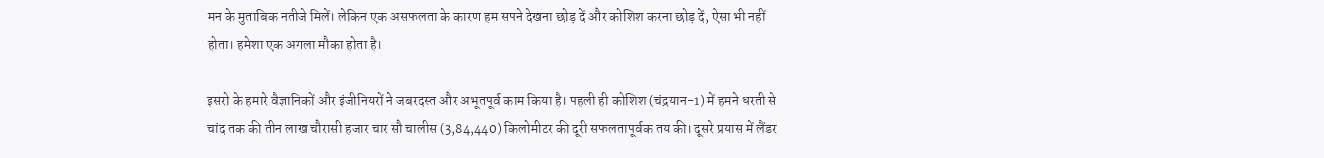मन के मुताबिक नतीजे मिलें। लेकिन एक असफलता के कारण हम सपने देखना छोड़ दें और कोशिश करना छोड़ दें, ऐसा भी नहीं होता। हमेशा एक अगला मौका होता है।

इसरो के हमारे वैज्ञानिकों और इंजीनियरों ने जबरदस्त और अभूतपूर्व काम किया है। पहली ही कोशिश (चंद्रयान-1) में हमने धरती से चांद तक की तीन लाख चौरासी हजार चार सौ चालीस (3,84,440) किलोमीटर की दूरी सफलतापूर्वक तय की। दूसरे प्रयास में लैंडर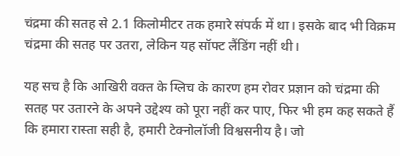चंद्रमा की सतह से 2.1 किलोमीटर तक हमारे संपर्क में था। इसके बाद भी विक्रम चंद्रमा की सतह पर उतरा, लेकिन यह सॉफ्ट लैंडिंग नहीं थी।

यह सच है कि आखिरी वक्त के ग्लिच के कारण हम रोवर प्रज्ञान को चंद्रमा की सतह पर उतारने के अपने उद्देश्य को पूरा नहीं कर पाए, फिर भी हम कह सकते हैं कि हमारा रास्ता सही है, हमारी टेक्नोलॉजी विश्वसनीय है। जो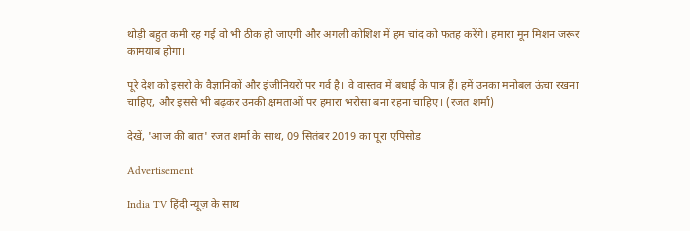थोड़ी बहुत कमी रह गई वो भी ठीक हो जाएगी और अगली कोशिश में हम चांद को फतह करेंगे। हमारा मून मिशन जरूर कामयाब होगा।

पूरे देश को इसरो के वैज्ञानिकों और इंजीनियरों पर गर्व है। वे वास्तव में बधाई के पात्र हैं। हमें उनका मनोबल ऊंचा रखना चाहिए, और इससे भी बढ़कर उनकी क्षमताओं पर हमारा भरोसा बना रहना चाहिए। (रजत शर्मा)

देखें, 'आज की बात' रजत शर्मा के साथ, 09 सितंबर 2019 का पूरा एपिसोड

Advertisement

India TV हिंदी न्यूज़ के साथ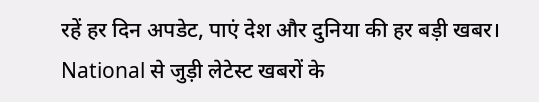रहें हर दिन अपडेट, पाएं देश और दुनिया की हर बड़ी खबर। National से जुड़ी लेटेस्ट खबरों के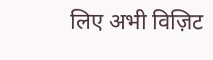लिए अभी विज़िट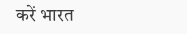करें भारत